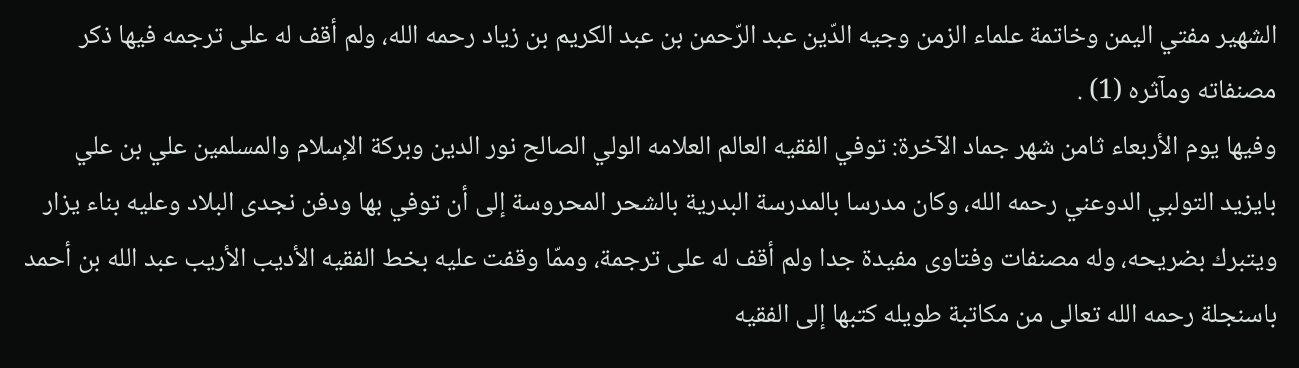الشهير مفتي اليمن وخاتمة علماء الزمن وجيه الدّين عبد الرّحمن بن عبد الكريم بن زياد رحمه الله، ولم أقف له على ترجمه فيها ذكر مصنفاته ومآثره (1) .
وفيها يوم الأربعاء ثامن شهر جماد الآخرة: توفي الفقيه العالم العلامه الولي الصالح نور الدين وبركة الإسلام والمسلمين علي بن علي بايزيد التولبي الدوعني رحمه الله، وكان مدرسا بالمدرسة البدرية بالشحر المحروسة إلى أن توفي بها ودفن نجدى البلاد وعليه بناء يزار ويتبرك بضريحه، وله مصنفات وفتاوى مفيدة جدا ولم أقف له على ترجمة، وممّا وقفت عليه بخط الفقيه الأديب الأريب عبد الله بن أحمد باسنجلة رحمه الله تعالى من مكاتبة طويله كتبها إلى الفقيه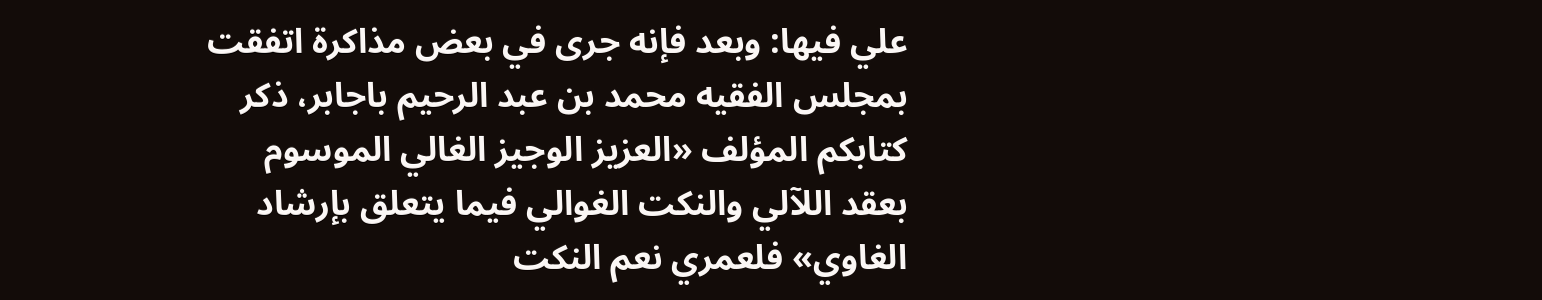علي فيها: وبعد فإنه جرى في بعض مذاكرة اتفقت بمجلس الفقيه محمد بن عبد الرحيم باجابر، ذكر كتابكم المؤلف «العزيز الوجيز الغالي الموسوم بعقد اللآلي والنكت الغوالي فيما يتعلق بإرشاد الغاوي» فلعمري نعم النكت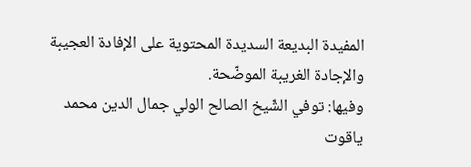المفيدة البديعة السديدة المحتوية على الإفادة العجيبة والإجادة الغريبة الموضّحة.
وفيها: توفي الشّيخ الصالح الولي جمال الدين محمد ياقوت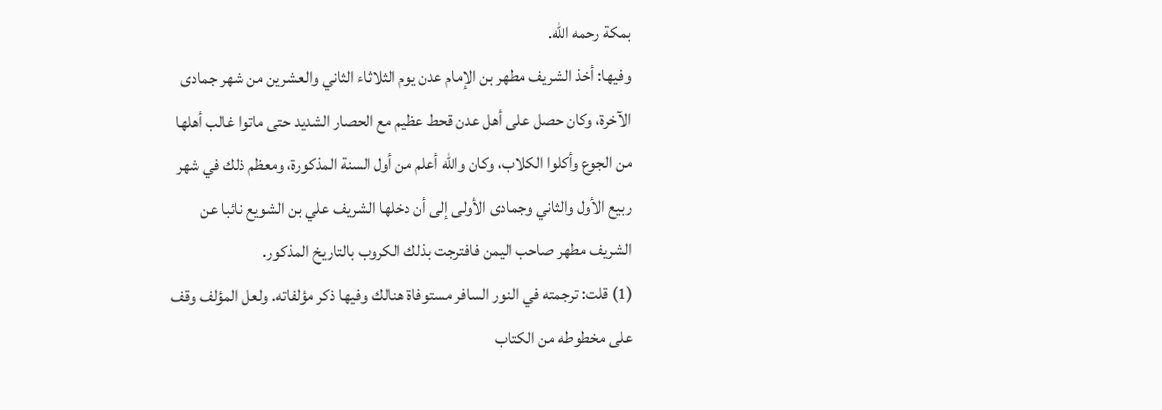بمكة رحمه الله.
وفيها: أخذ الشريف مطهر بن الإمام عدن يوم الثلاثاء الثاني والعشرين من شهر جمادى الآخرة، وكان حصل على أهل عدن قحط عظيم مع الحصار الشديد حتى ماتوا غالب أهلها من الجوع وأكلوا الكلاب، وكان والله أعلم من أول السنة المذكورة، ومعظم ذلك في شهر ربيع الأول والثاني وجمادى الأولى إلى أن دخلها الشريف علي بن الشويع نائبا عن الشريف مطهر صاحب اليمن فافترجت بذلك الكروب بالتاريخ المذكور.
(1) قلت: ترجمته في النور السافر مستوفاة هنالك وفيها ذكر مؤلفاته. ولعل المؤلف وقف على مخطوطه من الكتاب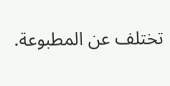تختلف عن المطبوعة.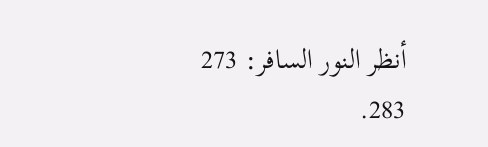أنظر النور السافر: 273 283.